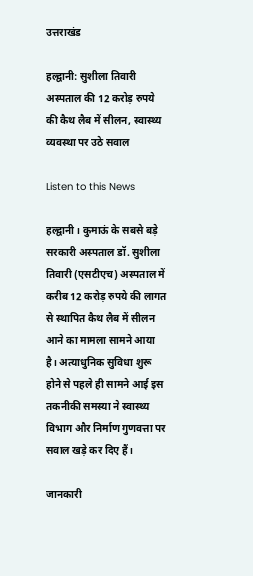उत्तराखंड

हल्द्वानी: सुशीला तिवारी अस्पताल की 12 करोड़ रुपये की कैथ लैब में सीलन, स्वास्थ्य व्यवस्था पर उठे सवाल

Listen to this News

हल्द्वानी। कुमाऊं के सबसे बड़े सरकारी अस्पताल डॉ. सुशीला तिवारी (एसटीएच) अस्पताल में करीब 12 करोड़ रुपये की लागत से स्थापित कैथ लैब में सीलन आने का मामला सामने आया है। अत्याधुनिक सुविधा शुरू होने से पहले ही सामने आई इस तकनीकी समस्या ने स्वास्थ्य विभाग और निर्माण गुणवत्ता पर सवाल खड़े कर दिए हैं।

जानकारी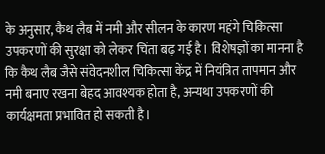के अनुसार, कैथ लैब में नमी और सीलन के कारण महंगे चिकित्सा उपकरणों की सुरक्षा को लेकर चिंता बढ़ गई है। विशेषज्ञों का मानना है कि कैथ लैब जैसे संवेदनशील चिकित्सा केंद्र में नियंत्रित तापमान और नमी बनाए रखना बेहद आवश्यक होता है, अन्यथा उपकरणों की कार्यक्षमता प्रभावित हो सकती है।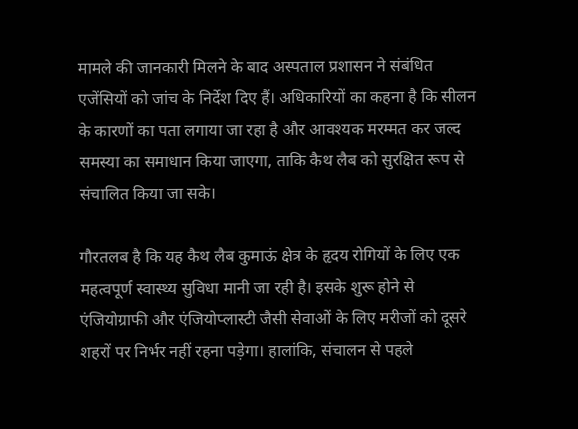मामले की जानकारी मिलने के बाद अस्पताल प्रशासन ने संबंधित एजेंसियों को जांच के निर्देश दिए हैं। अधिकारियों का कहना है कि सीलन के कारणों का पता लगाया जा रहा है और आवश्यक मरम्मत कर जल्द समस्या का समाधान किया जाएगा, ताकि कैथ लैब को सुरक्षित रूप से संचालित किया जा सके।

गौरतलब है कि यह कैथ लैब कुमाऊं क्षेत्र के हृदय रोगियों के लिए एक महत्वपूर्ण स्वास्थ्य सुविधा मानी जा रही है। इसके शुरू होने से एंजियोग्राफी और एंजियोप्लास्टी जैसी सेवाओं के लिए मरीजों को दूसरे शहरों पर निर्भर नहीं रहना पड़ेगा। हालांकि, संचालन से पहले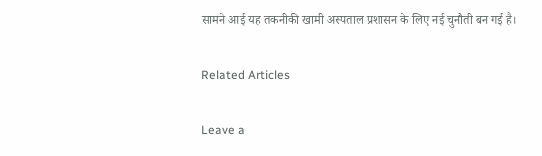सामने आई यह तकनीकी खामी अस्पताल प्रशासन के लिए नई चुनौती बन गई है।

Related Articles

Leave a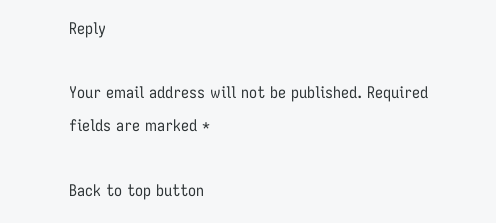Reply

Your email address will not be published. Required fields are marked *

Back to top button